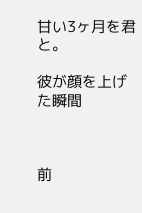甘い3ヶ月を君と。

彼が顔を上げた瞬間



前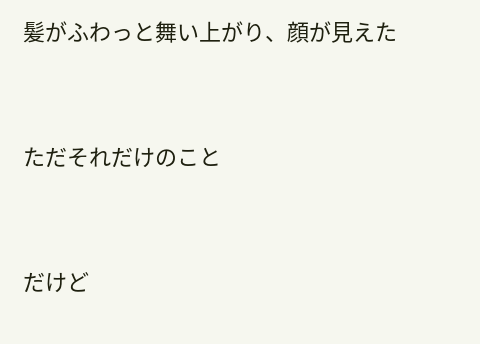髪がふわっと舞い上がり、顔が見えた


ただそれだけのこと


だけど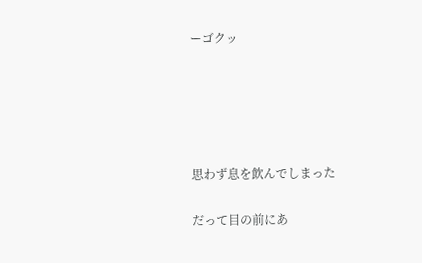ーゴクッ








思わず息を飲んでしまった


だって目の前にあ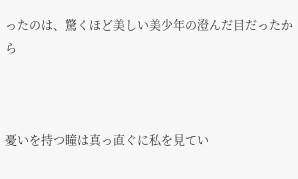ったのは、驚くほど美しい美少年の澄んだ目だったから



憂いを持つ瞳は真っ直ぐに私を見てい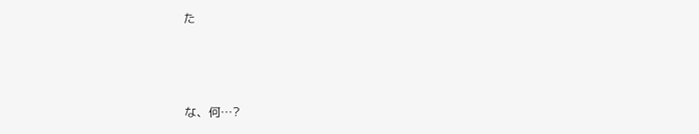た



な、何…?